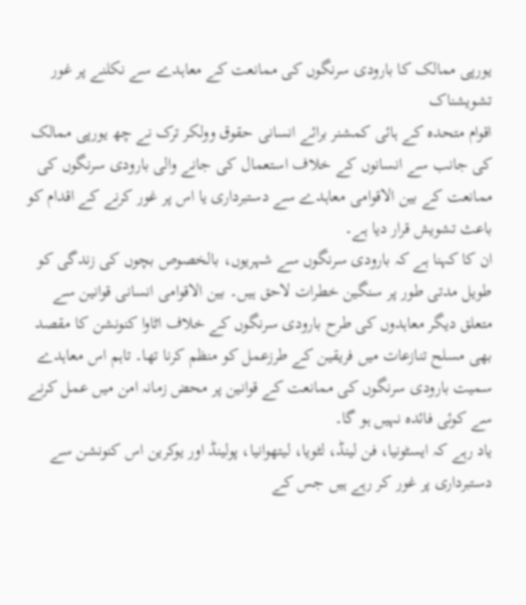یورپی ممالک کا بارودی سرنگوں کی ممانعت کے معاہدے سے نکلنے پر غور تشویشناک
اقوام متحدہ کے ہائی کمشنر برائے انسانی حقوق وولکر ترک نے چھ یورپی ممالک کی جانب سے انسانوں کے خلاف استعمال کی جانے والی بارودی سرنگوں کی ممانعت کے بین الاقوامی معاہدے سے دستبرداری یا اس پر غور کرنے کے اقدام کو باعث تشویش قرار دیا ہے۔
ان کا کہنا ہے کہ بارودی سرنگوں سے شہریوں، بالخصوص بچوں کی زندگی کو طویل مدتی طور پر سنگین خطرات لاحق ہیں۔ بین الاقوامی انسانی قوانین سے متعلق دیگر معاہدوں کی طرح بارودی سرنگوں کے خلاف اٹاوا کنونشن کا مقصد بھی مسلح تنازعات میں فریقین کے طرزعمل کو منظم کرنا تھا۔ تاہم اس معاہدے سمیت بارودی سرنگوں کی ممانعت کے قوانین پر محض زمانہ امن میں عمل کرنے سے کوئی فائدہ نہیں ہو گا۔
یاد رہے کہ ایسٹونیا، فن لینڈ، لٹویا، لیتھوانیا، پولینڈ اور یوکرین اس کنونشن سے دستبرداری پر غور کر رہے ہیں جس کے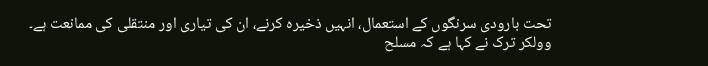تحت بارودی سرنگوں کے استعمال، انہیں ذخیرہ کرنے، ان کی تیاری اور منتقلی کی ممانعت ہے۔
وولکر ترک نے کہا ہے کہ مسلح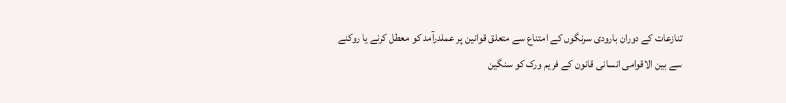تنازعات کے دوران بارودی سرنگوں کے امتناع سے متعلق قوانین پر عملدرآمد کو معطل کرنے یا روکنے سے بین الاقوامی انسانی قانون کے فریم ورک کو سنگین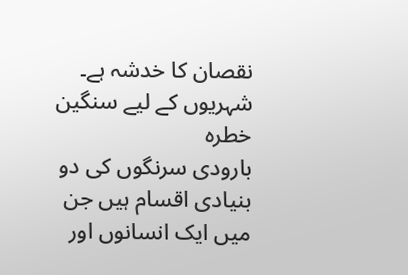نقصان کا خدشہ ہے۔
شہریوں کے لیے سنگین خطرہ
بارودی سرنگوں کی دو بنیادی اقسام ہیں جن میں ایک انسانوں اور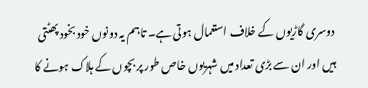دوسری گاڑیوں کے خلاف استعمال ہوتی ہے۔ تاہم یہ دونوں خود بخود پھٹتی ہیں اور ان سے بڑی تعداد میں شہریوں خاص طور پر بچوں کے ہلاک ہونے کا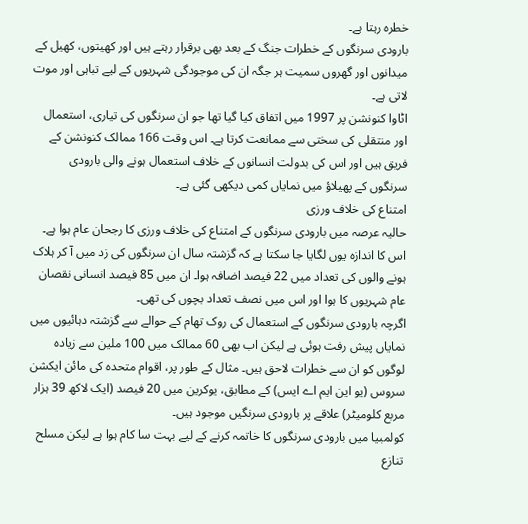خطرہ رہتا ہے۔
بارودی سرنگوں کے خطرات جنگ کے بعد بھی برقرار رہتے ہیں اور کھیتوں، کھیل کے میدانوں اور گھروں سمیت ہر جگہ ان کی موجودگی شہریوں کے لیے تباہی اور موت لاتی ہے۔
اٹاوا کنونشن پر 1997 میں اتفاق کیا گیا تھا جو ان سرنگوں کی تیاری، استعمال اور منتقلی کی سختی سے ممانعت کرتا ہے۔ اس وقت 166 ممالک کنونشن کے فریق ہیں اور اس کی بدولت انسانوں کے خلاف استعمال ہونے والی بارودی سرنگوں کے پھیلاؤ میں نمایاں کمی دیکھی گئی ہے۔
امتناع کی خلاف ورزی
حالیہ عرصہ میں بارودی سرنگوں کے امتناع کی خلاف ورزی کا رجحان عام ہوا ہے۔ اس کا اندازہ یوں لگایا جا سکتا ہے کہ گزشتہ سال ان سرنگوں کی زد میں آ کر ہلاک ہونے والوں کی تعداد میں 22 فیصد اضافہ ہوا۔ ان میں 85 فیصد انسانی نقصان عام شہریوں کا ہوا اور اس میں نصف تعداد بچوں کی تھی۔
اگرچہ بارودی سرنگوں کے استعمال کی روک تھام کے حوالے سے گزشتہ دہائیوں میں نمایاں پیش رفت ہوئی ہے لیکن اب بھی 60 ممالک میں 100 ملین سے زیادہ لوگوں کو ان سے خطرات لاحق ہیں۔ مثال کے طور پر، اقوام متحدہ کی مائن ایکشن سروس (یو این ایم اے ایس) کے مطابق، یوکرین میں 20 فیصد (ایک لاکھ 39 ہزار مربع کلومیٹر) علاقے پر بارودی سرنگیں موجود ہیں۔
کولمبیا میں بارودی سرنگوں کا خاتمہ کرنے کے لیے بہت سا کام ہوا ہے لیکن مسلح تنازع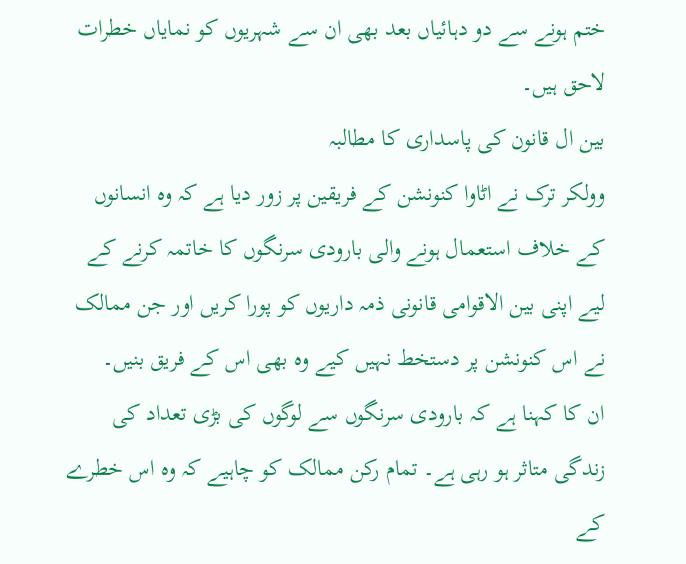ختم ہونے سے دو دہائیاں بعد بھی ان سے شہریوں کو نمایاں خطرات لاحق ہیں۔
بین ال قانون کی پاسداری کا مطالبہ
وولکر ترک نے اٹاوا کنونشن کے فریقین پر زور دیا ہے کہ وہ انسانوں کے خلاف استعمال ہونے والی بارودی سرنگوں کا خاتمہ کرنے کے لیے اپنی بین الاقوامی قانونی ذمہ داریوں کو پورا کریں اور جن ممالک نے اس کنونشن پر دستخط نہیں کیے وہ بھی اس کے فریق بنیں۔
ان کا کہنا ہے کہ بارودی سرنگوں سے لوگوں کی بڑی تعداد کی زندگی متاثر ہو رہی ہے۔ تمام رکن ممالک کو چاہیے کہ وہ اس خطرے کے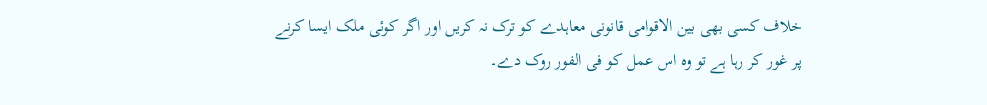خلاف کسی بھی بین الاقوامی قانونی معاہدے کو ترک نہ کریں اور اگر کوئی ملک ایسا کرنے پر غور کر رہا ہے تو وہ اس عمل کو فی الفور روک دے۔